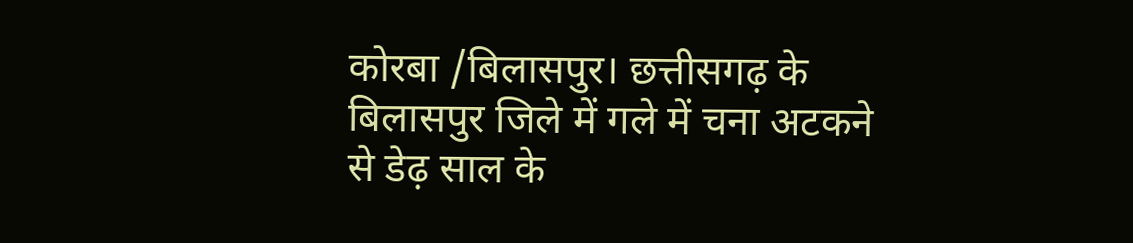कोरबा /बिलासपुर। छत्तीसगढ़ के बिलासपुर जिले में गले में चना अटकने से डेढ़ साल के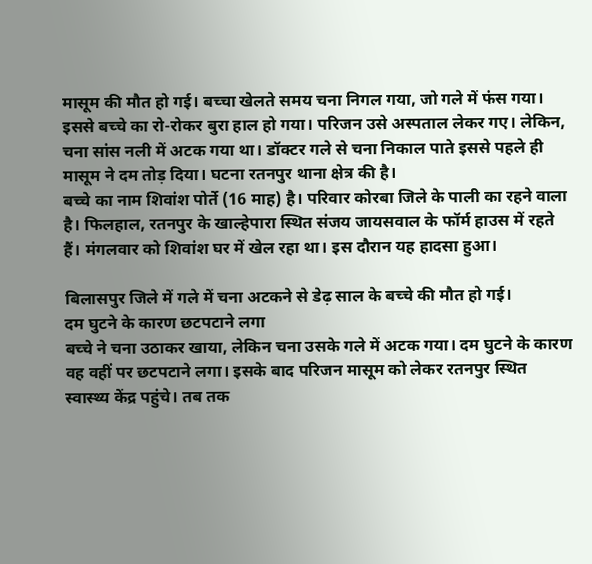मासूम की मौत हो गई। बच्चा खेलते समय चना निगल गया, जो गले में फंस गया। इससे बच्चे का रो-रोकर बुरा हाल हो गया। परिजन उसे अस्पताल लेकर गए। लेकिन, चना सांस नली में अटक गया था। डॉक्टर गले से चना निकाल पाते इससे पहले ही मासूम ने दम तोड़ दिया। घटना रतनपुर थाना क्षेत्र की है।
बच्चे का नाम शिवांश पोर्ते (16 माह) है। परिवार कोरबा जिले के पाली का रहने वाला है। फिलहाल, रतनपुर के खाल्हेपारा स्थित संजय जायसवाल के फॉर्म हाउस में रहते हैं। मंगलवार को शिवांश घर में खेल रहा था। इस दौरान यह हादसा हुआ।

बिलासपुर जिले में गले में चना अटकने से डेढ़ साल के बच्चे की मौत हो गई।
दम घुटने के कारण छटपटाने लगा
बच्चे ने चना उठाकर खाया, लेकिन चना उसके गले में अटक गया। दम घुटने के कारण वह वहीं पर छटपटाने लगा। इसके बाद परिजन मासूम को लेकर रतनपुर स्थित स्वास्थ्य केंद्र पहुंचे। तब तक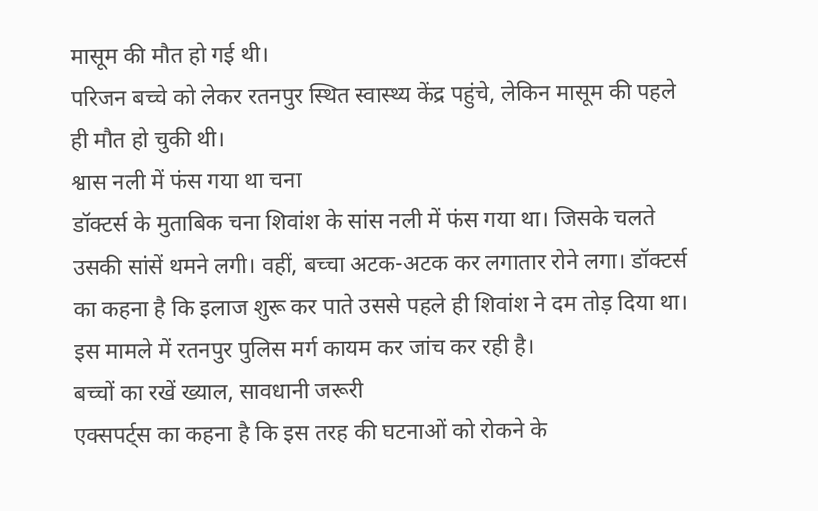मासूम की मौत हो गई थी।
परिजन बच्चे को लेकर रतनपुर स्थित स्वास्थ्य केंद्र पहुंचे, लेकिन मासूम की पहले ही मौत हो चुकी थी।
श्वास नली में फंस गया था चना
डॉक्टर्स के मुताबिक चना शिवांश के सांस नली में फंस गया था। जिसके चलते उसकी सांसें थमने लगी। वहीं, बच्चा अटक-अटक कर लगातार रोने लगा। डॉक्टर्स का कहना है कि इलाज शुरू कर पाते उससे पहले ही शिवांश ने दम तोड़ दिया था। इस मामले में रतनपुर पुलिस मर्ग कायम कर जांच कर रही है।
बच्चों का रखें ख्याल, सावधानी जरूरी
एक्सपर्ट्स का कहना है कि इस तरह की घटनाओं को रोकने के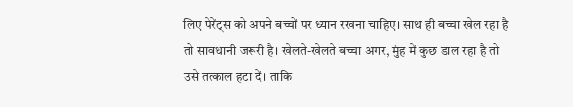लिए पेरेंट्स को अपने बच्चों पर ध्यान रखना चाहिए। साथ ही बच्चा खेल रहा है तो सावधानी जरूरी है। खेलते-खेलते बच्चा अगर, मुंह में कुछ डाल रहा है तो उसे तत्काल हटा दें। ताकि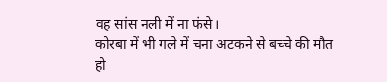वह सांस नली में ना फंसे।
कोरबा में भी गले में चना अटकने से बच्चे की मौत हो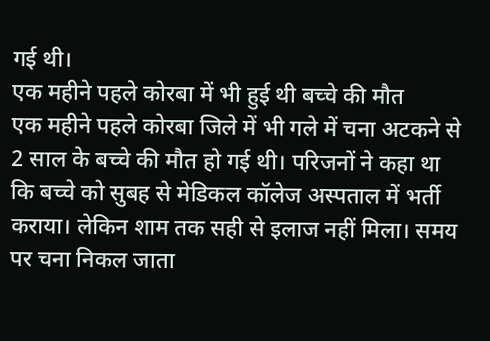गई थी।
एक महीने पहले कोरबा में भी हुई थी बच्चे की मौत
एक महीने पहले कोरबा जिले में भी गले में चना अटकने से 2 साल के बच्चे की मौत हो गई थी। परिजनों ने कहा था कि बच्चे को सुबह से मेडिकल कॉलेज अस्पताल में भर्ती कराया। लेकिन शाम तक सही से इलाज नहीं मिला। समय पर चना निकल जाता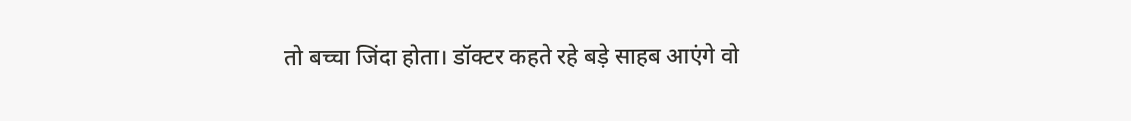तो बच्चा जिंदा होता। डॉक्टर कहते रहे बड़े साहब आएंगे वो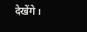देखेंगे।